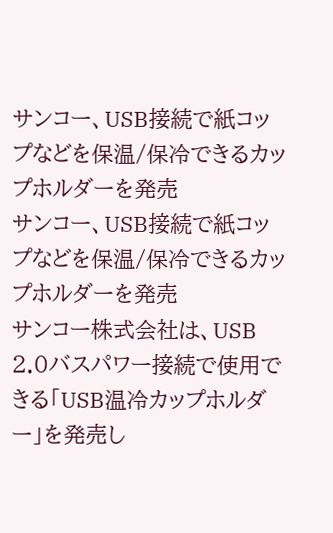サンコー、USB接続で紙コップなどを保温/保冷できるカップホルダーを発売
サンコー、USB接続で紙コップなどを保温/保冷できるカップホルダーを発売
サンコー株式会社は、USB 2.0バスパワー接続で使用できる「USB温冷カップホルダー」を発売し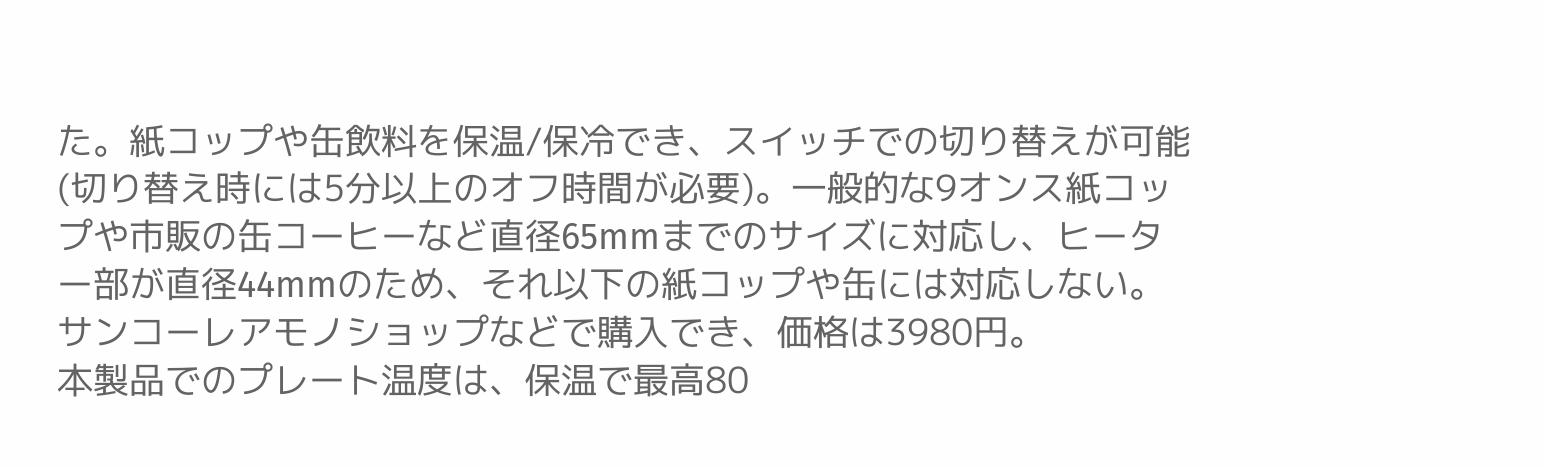た。紙コップや缶飲料を保温/保冷でき、スイッチでの切り替えが可能(切り替え時には5分以上のオフ時間が必要)。一般的な9オンス紙コップや市販の缶コーヒーなど直径65mmまでのサイズに対応し、ヒーター部が直径44mmのため、それ以下の紙コップや缶には対応しない。サンコーレアモノショップなどで購入でき、価格は3980円。
本製品でのプレート温度は、保温で最高80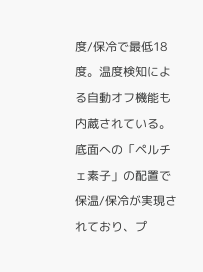度/保冷で最低18度。温度検知による自動オフ機能も内蔵されている。底面への「ペルチェ素子」の配置で保温/保冷が実現されており、プ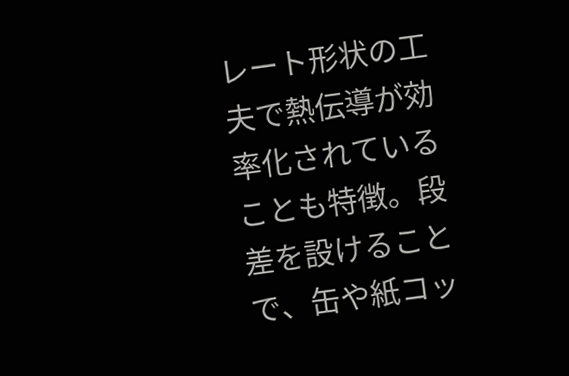レート形状の工夫で熱伝導が効率化されていることも特徴。段差を設けることで、缶や紙コッ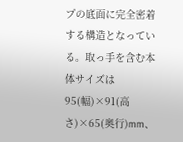プの底面に完全密着する構造となっている。取っ手を含む本体サイズは95(幅)×91(高さ)×65(奥行)mm、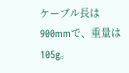ケーブル長は900mmで、重量は105g。